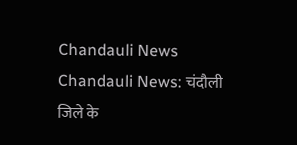Chandauli News
Chandauli News: चंदौली जिले के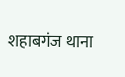शहाबगंज थाना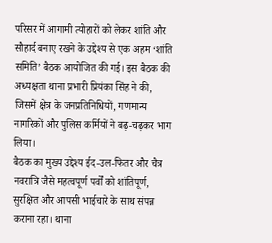परिसर में आगामी त्योहारों को लेकर शांति और सौहार्द बनाए रखने के उद्देश्य से एक अहम ‘शांति समिति’ बैठक आयोजित की गई। इस बैठक की अध्यक्षता थाना प्रभारी प्रियंका सिंह ने की, जिसमें क्षेत्र के जनप्रतिनिधियों, गणमान्य नागरिकों और पुलिस कर्मियों ने बढ़-चढ़कर भाग लिया।
बैठक का मुख्य उद्देश्य ईद-उल-फितर और चैत्र नवरात्रि जैसे महत्वपूर्ण पर्वों को शांतिपूर्ण, सुरक्षित और आपसी भाईचारे के साथ संपन्न कराना रहा। थाना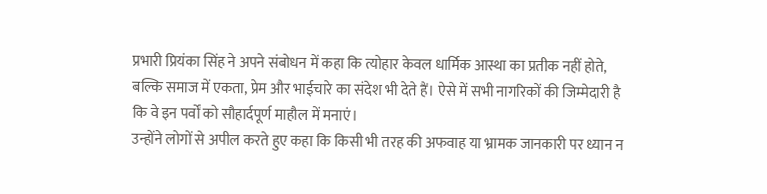प्रभारी प्रियंका सिंह ने अपने संबोधन में कहा कि त्योहार केवल धार्मिक आस्था का प्रतीक नहीं होते, बल्कि समाज में एकता, प्रेम और भाईचारे का संदेश भी देते हैं। ऐसे में सभी नागरिकों की जिम्मेदारी है कि वे इन पर्वों को सौहार्दपूर्ण माहौल में मनाएं।
उन्होंने लोगों से अपील करते हुए कहा कि किसी भी तरह की अफवाह या भ्रामक जानकारी पर ध्यान न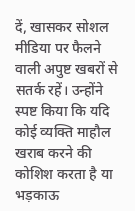दें, खासकर सोशल मीडिया पर फैलने वाली अपुष्ट खबरों से सतर्क रहें। उन्होंने स्पष्ट किया कि यदि कोई व्यक्ति माहौल खराब करने की कोशिश करता है या भड़काऊ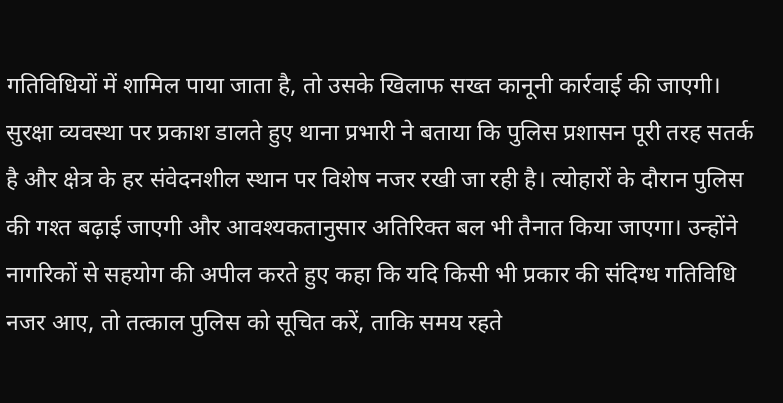गतिविधियों में शामिल पाया जाता है, तो उसके खिलाफ सख्त कानूनी कार्रवाई की जाएगी।
सुरक्षा व्यवस्था पर प्रकाश डालते हुए थाना प्रभारी ने बताया कि पुलिस प्रशासन पूरी तरह सतर्क है और क्षेत्र के हर संवेदनशील स्थान पर विशेष नजर रखी जा रही है। त्योहारों के दौरान पुलिस की गश्त बढ़ाई जाएगी और आवश्यकतानुसार अतिरिक्त बल भी तैनात किया जाएगा। उन्होंने नागरिकों से सहयोग की अपील करते हुए कहा कि यदि किसी भी प्रकार की संदिग्ध गतिविधि नजर आए, तो तत्काल पुलिस को सूचित करें, ताकि समय रहते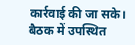कार्रवाई की जा सके।
बैठक में उपस्थित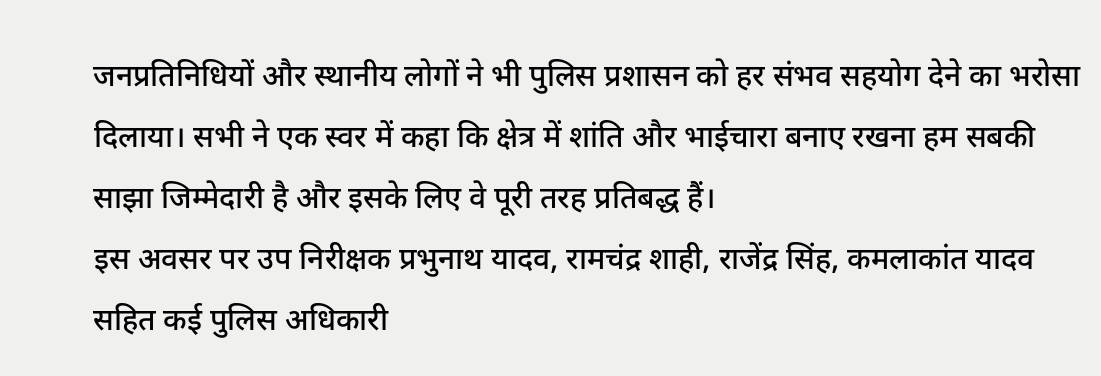जनप्रतिनिधियों और स्थानीय लोगों ने भी पुलिस प्रशासन को हर संभव सहयोग देने का भरोसा दिलाया। सभी ने एक स्वर में कहा कि क्षेत्र में शांति और भाईचारा बनाए रखना हम सबकी साझा जिम्मेदारी है और इसके लिए वे पूरी तरह प्रतिबद्ध हैं।
इस अवसर पर उप निरीक्षक प्रभुनाथ यादव, रामचंद्र शाही, राजेंद्र सिंह, कमलाकांत यादव सहित कई पुलिस अधिकारी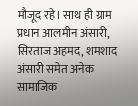मौजूद रहे। साथ ही ग्राम प्रधान आलमीन अंसारी, सिरताज अहमद, शमशाद अंसारी समेत अनेक सामाजिक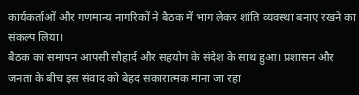कार्यकर्ताओं और गणमान्य नागरिकों ने बैठक में भाग लेकर शांति व्यवस्था बनाए रखने का संकल्प लिया।
बैठक का समापन आपसी सौहार्द और सहयोग के संदेश के साथ हुआ। प्रशासन और जनता के बीच इस संवाद को बेहद सकारात्मक माना जा रहा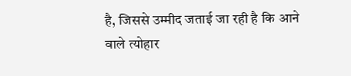है, जिससे उम्मीद जताई जा रही है कि आने वाले त्योहार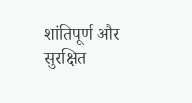शांतिपूर्ण और सुरक्षित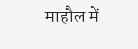माहौल में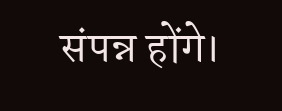संपन्न होंगे।